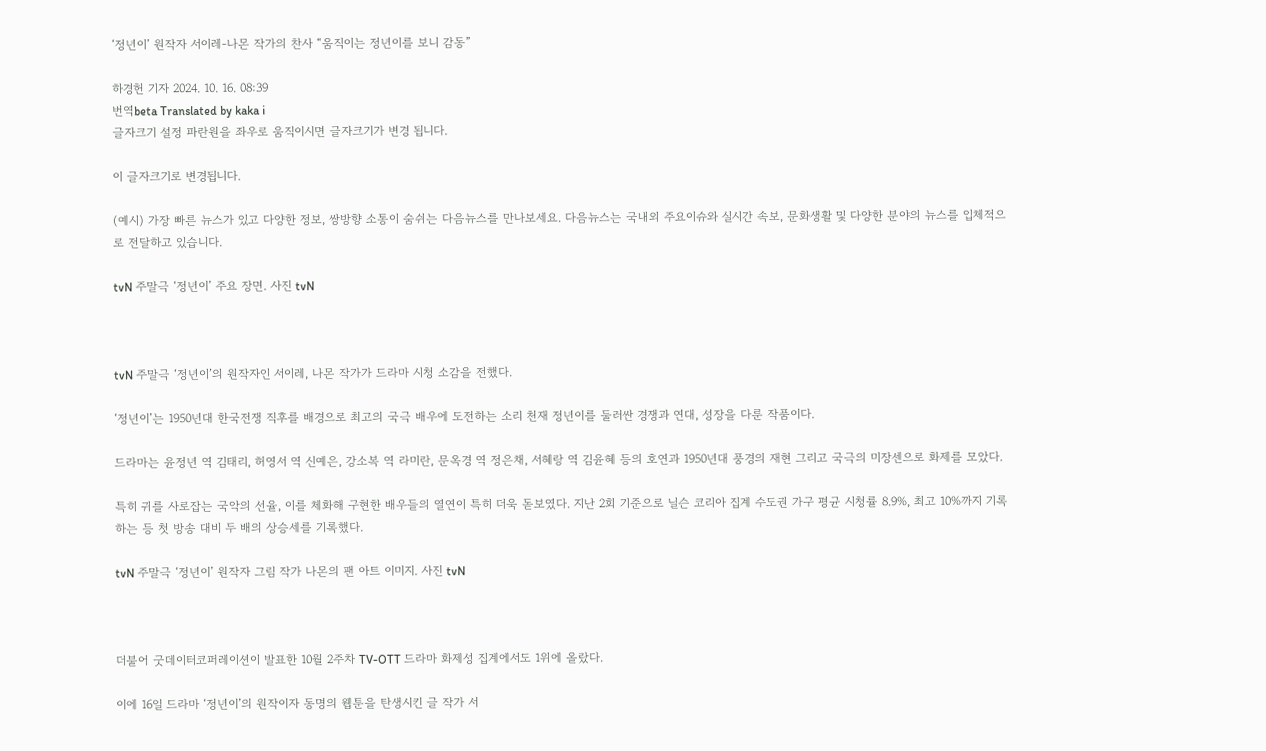‘정년이’ 원작자 서이레-나몬 작가의 찬사 “움직이는 정년이를 보니 감동”

하경헌 기자 2024. 10. 16. 08:39
번역beta Translated by kaka i
글자크기 설정 파란원을 좌우로 움직이시면 글자크기가 변경 됩니다.

이 글자크기로 변경됩니다.

(예시) 가장 빠른 뉴스가 있고 다양한 정보, 쌍방향 소통이 숨쉬는 다음뉴스를 만나보세요. 다음뉴스는 국내외 주요이슈와 실시간 속보, 문화생활 및 다양한 분야의 뉴스를 입체적으로 전달하고 있습니다.

tvN 주말극 ‘정년이’ 주요 장면. 사진 tvN



tvN 주말극 ‘정년이’의 원작자인 서이레, 나몬 작가가 드라마 시청 소감을 전했다.

‘정년이’는 1950년대 한국전쟁 직후를 배경으로 최고의 국극 배우에 도전하는 소리 천재 정년이를 둘러싼 경쟁과 연대, 성장을 다룬 작품이다.

드라마는 윤정년 역 김태리, 허영서 역 신예은, 강소복 역 라미란, 문옥경 역 정은채, 서혜랑 역 김윤혜 등의 호연과 1950년대 풍경의 재현 그리고 국극의 미장센으로 화제를 모았다.

특히 귀를 사로잡는 국악의 선율, 이를 체화해 구현한 배우들의 열연이 특히 더욱 돋보였다. 지난 2회 기준으로 닐슨 코리아 집계 수도권 가구 평균 시청률 8.9%, 최고 10%까지 기록하는 등 첫 방송 대비 두 배의 상승세를 기록했다.

tvN 주말극 ‘정년이’ 원작자 그림 작가 나몬의 팬 아트 이미지. 사진 tvN



더불어 굿데이터코퍼레이션이 발표한 10월 2주차 TV-OTT 드라마 화제성 집계에서도 1위에 올랐다.

이에 16일 드라마 ‘정년이’의 원작이자 동명의 웹툰을 탄생시킨 글 작가 서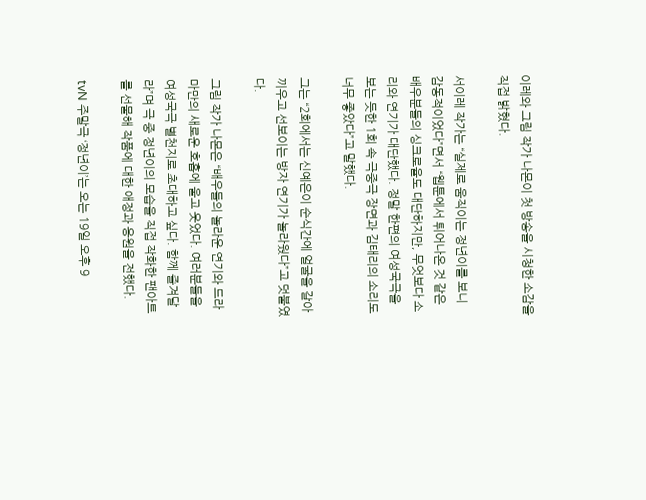이레와 그림 작가 나몬이 첫 방송을 시청한 소감을 직접 밝혔다.

서이레 작가는 “실제로 움직이는 정년이를 보니 감동적이었다”면서 “웹툰에서 튀어나온 것 같은 배우분들의 싱크로율도 대단하지만, 무엇보다 소리와 연기가 대단했다. 정말 한편의 여성국극을 보는 듯한 1회 속 극중극 장면과 김태리의 소리도 너무 좋았다”고 말했다.

그는 “2회에서는 신예은이 순식간에 얼굴을 갈아 끼우고 선보이는 방자 연기가 놀라웠다”고 덧붙였다.

그림 작가 나몬은 “배우들의 놀라운 연기와 드라마만의 새로운 호흡에 울고 웃었다. 여러분들을 여성국극 별천지로 초대하고 싶다. 함께 즐겨달라”며 극 중 정년이의 모습을 직접 작화한 팬아트를 선물해 작품에 대한 애정과 응원을 전했다.

tvN 주말극 ‘정년이’는 오는 19일 오후 9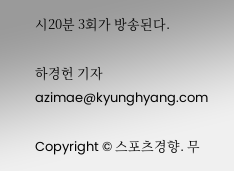시20분 3회가 방송된다.

하경헌 기자 azimae@kyunghyang.com

Copyright © 스포츠경향. 무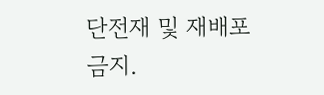단전재 및 재배포 금지.